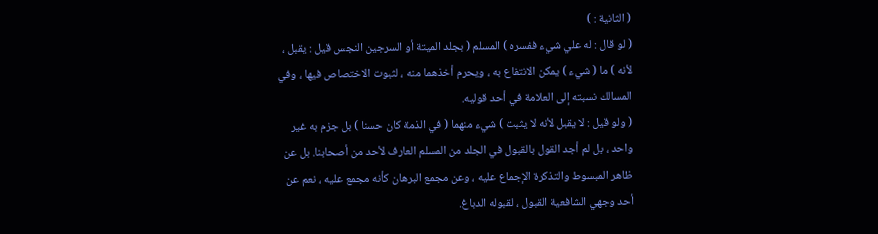( الثانية : )
( لو قال : له علي شيء ففسره ) المسلم ( بجلد الميتة أو السرجين النجس قيل : يقبل ، لأنه ) ما ( شيء ) يمكن الانتفاع به ، ويحرم أخذهما منه ، لثبوت الاختصاص فيها ، وفي المسالك نسبته إلى العلامة في أحد قوليه.
( ولو قيل : لا يقبل لأنه لا يثبت ) شيء منهما ( في الذمة كان حسنا ) بل جزم به غير واحد ، بل لم أجد القول بالقبول في الجلد من المسلم العارف لأحد من أصحابنا. بل عن ظاهر المبسوط والتذكرة الإجماع عليه ، وعن مجمع البرهان كأنه مجمع عليه ، نعم عن أحد وجهي الشافعية القبول ، لقبوله الدباغ.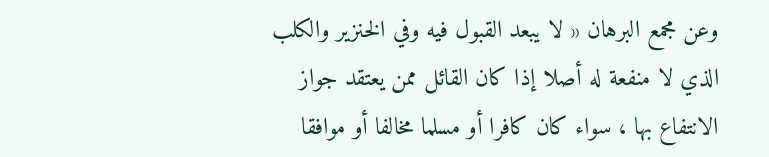وعن مجمع البرهان « لا يبعد القبول فيه وفي الخنزير والكلب الذي لا منفعة له أصلا إذا كان القائل ممن يعتقد جواز الانتفاع بها ، سواء كان كافرا أو مسلما مخالفا أو موافقا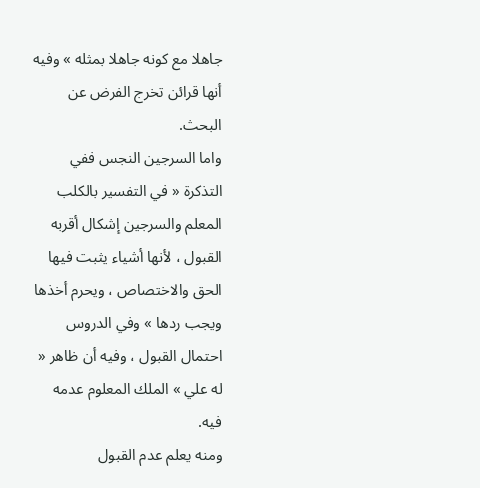جاهلا مع كونه جاهلا بمثله » وفيه أنها قرائن تخرج الفرض عن البحث.
واما السرجين النجس ففي التذكرة « في التفسير بالكلب المعلم والسرجين إشكال أقربه القبول ، لأنها أشياء يثبت فيها الحق والاختصاص ، ويحرم أخذها ويجب ردها » وفي الدروس احتمال القبول ، وفيه أن ظاهر « له علي » الملك المعلوم عدمه فيه.
ومنه يعلم عدم القبول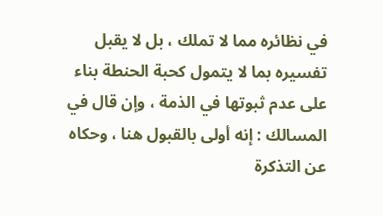في نظائره مما لا تملك ، بل لا يقبل تفسيره بما لا يتمول كحبة الحنطة بناء على عدم ثبوتها في الذمة ، وإن قال في المسالك : إنه أولى بالقبول هنا ، وحكاه عن التذكرة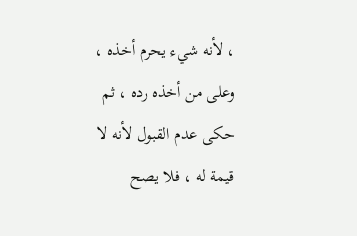، لأنه شيء يحرم أخذه ، وعلى من أخذه رده ، ثم حكى عدم القبول لأنه لا قيمة له ، فلا يصح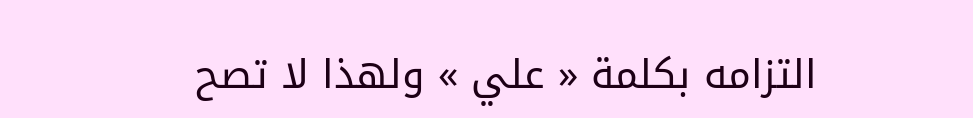التزامه بكلمة « علي » ولهذا لا تصح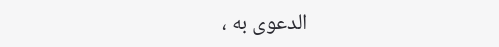الدعوى به ،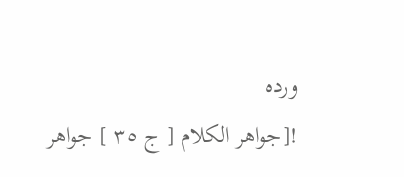ورده
![جواهر الكلام [ ج ٣٥ ] جواهر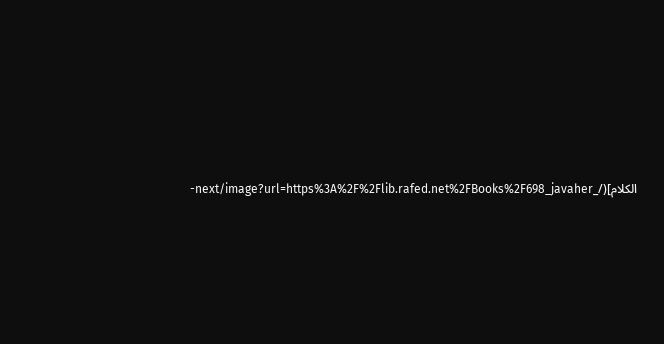الكلام](/_next/image?url=https%3A%2F%2Flib.rafed.net%2FBooks%2F698_javaher-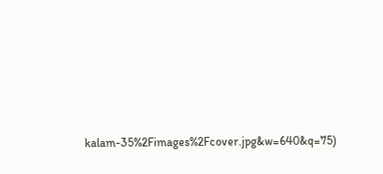kalam-35%2Fimages%2Fcover.jpg&w=640&q=75)